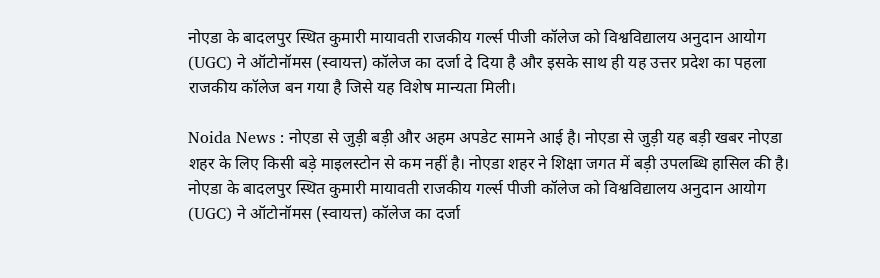नोएडा के बादलपुर स्थित कुमारी मायावती राजकीय गर्ल्स पीजी कॉलेज को विश्वविद्यालय अनुदान आयोग (UGC) ने ऑटोनॉमस (स्वायत्त) कॉलेज का दर्जा दे दिया है और इसके साथ ही यह उत्तर प्रदेश का पहला राजकीय कॉलेज बन गया है जिसे यह विशेष मान्यता मिली।

Noida News : नोएडा से जुड़ी बड़ी और अहम अपडेट सामने आई है। नोएडा से जुड़ी यह बड़ी खबर नोएडा शहर के लिए किसी बड़े माइलस्टोन से कम नहीं है। नोएडा शहर ने शिक्षा जगत में बड़ी उपलब्धि हासिल की है। नोएडा के बादलपुर स्थित कुमारी मायावती राजकीय गर्ल्स पीजी कॉलेज को विश्वविद्यालय अनुदान आयोग (UGC) ने ऑटोनॉमस (स्वायत्त) कॉलेज का दर्जा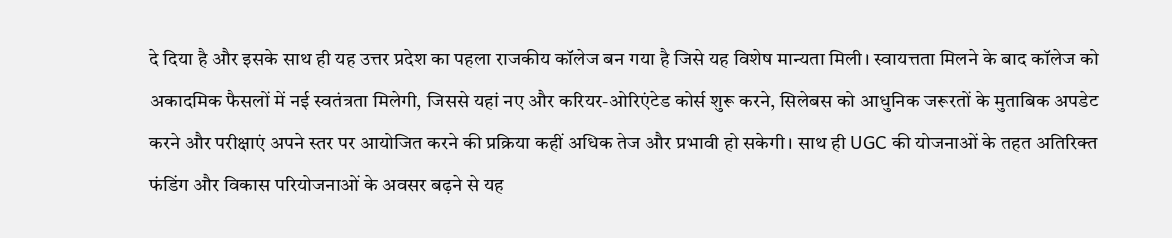दे दिया है और इसके साथ ही यह उत्तर प्रदेश का पहला राजकीय कॉलेज बन गया है जिसे यह विशेष मान्यता मिली। स्वायत्तता मिलने के बाद कॉलेज को अकादमिक फैसलों में नई स्वतंत्रता मिलेगी, जिससे यहां नए और करियर-ओरिएंटेड कोर्स शुरू करने, सिलेबस को आधुनिक जरूरतों के मुताबिक अपडेट करने और परीक्षाएं अपने स्तर पर आयोजित करने की प्रक्रिया कहीं अधिक तेज और प्रभावी हो सकेगी। साथ ही UGC की योजनाओं के तहत अतिरिक्त फंडिंग और विकास परियोजनाओं के अवसर बढ़ने से यह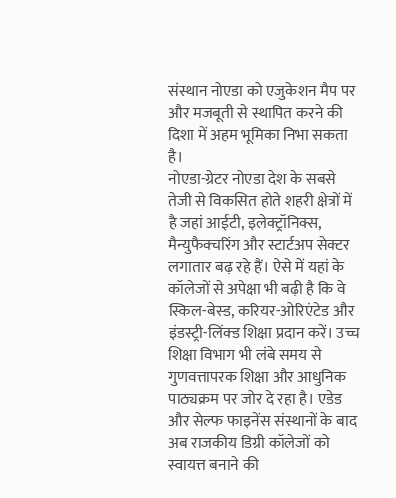संस्थान नोएडा को एजुकेशन मैप पर और मजबूती से स्थापित करने की दिशा में अहम भूमिका निभा सकता है।
नोएडा-ग्रेटर नोएडा देश के सबसे तेजी से विकसित होते शहरी क्षेत्रों में है जहां आईटी, इलेक्ट्रॉनिक्स, मैन्युफैक्चरिंग और स्टार्टअप सेक्टर लगातार बढ़ रहे हैं। ऐसे में यहां के कॉलेजों से अपेक्षा भी बढ़ी है कि वे स्किल-बेस्ड, करियर-ओरिएंटेड और इंडस्ट्री-लिंक्ड शिक्षा प्रदान करें। उच्च शिक्षा विभाग भी लंबे समय से गुणवत्तापरक शिक्षा और आधुनिक पाठ्यक्रम पर जोर दे रहा है। एडेड और सेल्फ फाइनेंस संस्थानों के बाद अब राजकीय डिग्री कॉलेजों को स्वायत्त बनाने की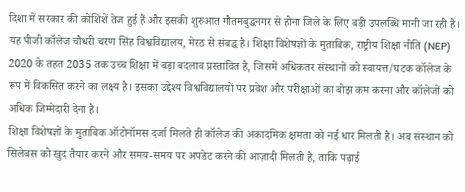दिशा में सरकार की कोशिशें तेज हुई हैं और इसकी शुरुआत गौतमबुद्धनगर से होना जिले के लिए बड़ी उपलब्धि मानी जा रही है। यह पीजी कॉलेज चौधरी चरण सिंह विश्वविद्यालय, मेरठ से संबद्ध है। शिक्षा विशेषज्ञों के मुताबिक, राष्ट्रीय शिक्षा नीति (NEP) 2020 के तहत 2035 तक उच्च शिक्षा में बड़ा बदलाव प्रस्तावित है, जिसमें अधिकतर संस्थानों को स्वायत्त/घटक कॉलेज के रूप में विकसित करने का लक्ष्य है। इसका उद्देश्य विश्वविद्यालयों पर प्रवेश और परीक्षाओं का बोझ कम करना और कॉलेजों को अधिक जिम्मेदारी देना है।
शिक्षा विशेषज्ञों के मुताबिक ऑटोनॉमस दर्जा मिलते ही कॉलेज की अकादमिक क्षमता को नई धार मिलती है। अब संस्थान को सिलेबस को खुद तैयार करने और समय-समय पर अपडेट करने की आज़ादी मिलती है, ताकि पढ़ाई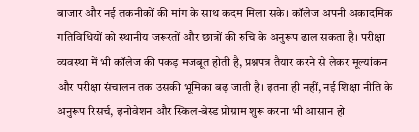बाजार और नई तकनीकों की मांग के साथ कदम मिला सके। कॉलेज अपनी अकादमिक गतिविधियों को स्थानीय जरूरतों और छात्रों की रुचि के अनुरूप ढाल सकता है। परीक्षा व्यवस्था में भी कॉलेज की पकड़ मजबूत होती है, प्रश्नपत्र तैयार करने से लेकर मूल्यांकन और परीक्षा संचालन तक उसकी भूमिका बढ़ जाती है। इतना ही नहीं, नई शिक्षा नीति के अनुरूप रिसर्च, इनोवेशन और स्किल-बेस्ड प्रोग्राम शुरू करना भी आसान हो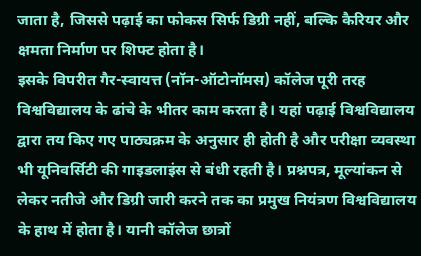जाता है, जिससे पढ़ाई का फोकस सिर्फ डिग्री नहीं, बल्कि कैरियर और क्षमता निर्माण पर शिफ्ट होता है।
इसके विपरीत गैर-स्वायत्त (नॉन-ऑटोनॉमस) कॉलेज पूरी तरह विश्वविद्यालय के ढांचे के भीतर काम करता है। यहां पढ़ाई विश्वविद्यालय द्वारा तय किए गए पाठ्यक्रम के अनुसार ही होती है और परीक्षा व्यवस्था भी यूनिवर्सिटी की गाइडलाइंस से बंधी रहती है। प्रश्नपत्र, मूल्यांकन से लेकर नतीजे और डिग्री जारी करने तक का प्रमुख नियंत्रण विश्वविद्यालय के हाथ में होता है। यानी कॉलेज छात्रों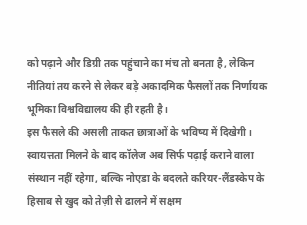को पढ़ाने और डिग्री तक पहुंचाने का मंच तो बनता है, लेकिन नीतियां तय करने से लेकर बड़े अकादमिक फैसलों तक निर्णायक भूमिका विश्वविद्यालय की ही रहती है।
इस फैसले की असली ताकत छात्राओं के भविष्य में दिखेगी। स्वायत्तता मिलने के बाद कॉलेज अब सिर्फ पढ़ाई कराने वाला संस्थान नहीं रहेगा, बल्कि नोएडा के बदलते करियर-लैंडस्केप के हिसाब से खुद को तेज़ी से ढालने में सक्षम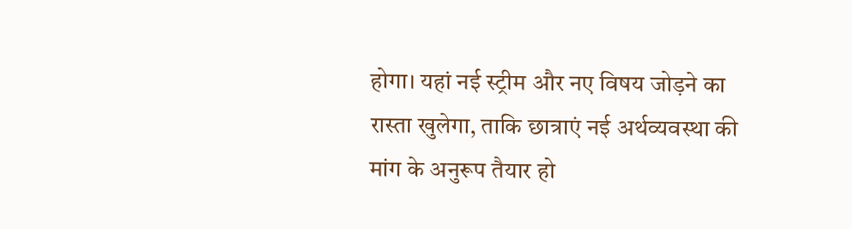होगा। यहां नई स्ट्रीम और नए विषय जोड़ने का रास्ता खुलेगा, ताकि छात्राएं नई अर्थव्यवस्था की मांग के अनुरूप तैयार हो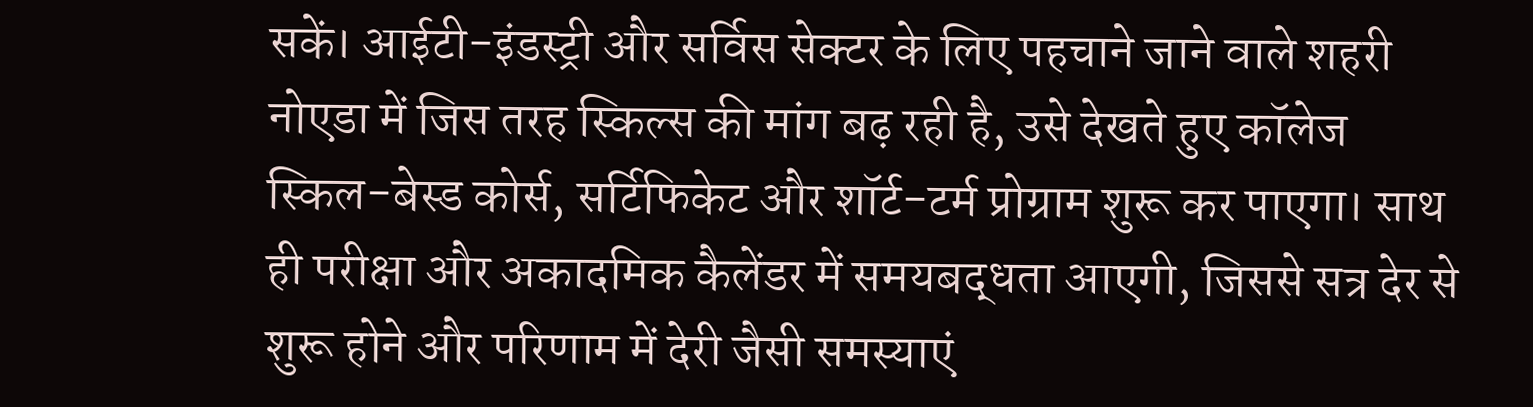सकें। आईटी-इंडस्ट्री और सर्विस सेक्टर के लिए पहचाने जाने वाले शहरी नोएडा में जिस तरह स्किल्स की मांग बढ़ रही है, उसे देखते हुए कॉलेज स्किल-बेस्ड कोर्स, सर्टिफिकेट और शॉर्ट-टर्म प्रोग्राम शुरू कर पाएगा। साथ ही परीक्षा और अकादमिक कैलेंडर में समयबद्धता आएगी, जिससे सत्र देर से शुरू होने और परिणाम में देरी जैसी समस्याएं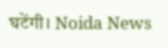घटेंगी। Noida News